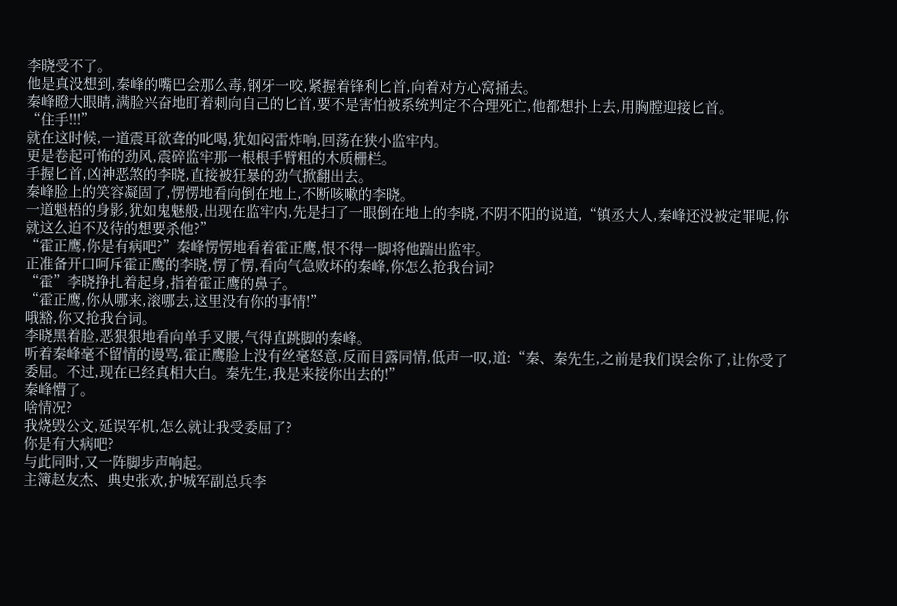李晓受不了。
他是真没想到,秦峰的嘴巴会那么毒,钢牙一咬,紧握着锋利匕首,向着对方心窝捅去。
秦峰瞪大眼睛,满脸兴奋地盯着刺向自己的匕首,要不是害怕被系统判定不合理死亡,他都想扑上去,用胸膛迎接匕首。
“住手!!!”
就在这时候,一道震耳欲聋的叱喝,犹如闷雷炸响,回荡在狭小监牢内。
更是卷起可怖的劲风,震碎监牢那一根根手臂粗的木质栅栏。
手握匕首,凶神恶煞的李晓,直接被狂暴的劲气掀翻出去。
秦峰脸上的笑容凝固了,愣愣地看向倒在地上,不断咳嗽的李晓。
一道魁梧的身影,犹如鬼魅般,出现在监牢内,先是扫了一眼倒在地上的李晓,不阴不阳的说道,“镇丞大人,秦峰还没被定罪呢,你就这么迫不及待的想要杀他?”
“霍正鹰,你是有病吧?”秦峰愣愣地看着霍正鹰,恨不得一脚将他踹出监牢。
正准备开口呵斥霍正鹰的李晓,愣了愣,看向气急败坏的秦峰,你怎么抢我台词?
“霍”李晓挣扎着起身,指着霍正鹰的鼻子。
“霍正鹰,你从哪来,滚哪去,这里没有你的事情!”
哦豁,你又抢我台词。
李晓黑着脸,恶狠狠地看向单手叉腰,气得直跳脚的秦峰。
听着秦峰毫不留情的谩骂,霍正鹰脸上没有丝毫怒意,反而目露同情,低声一叹,道:“秦、秦先生,之前是我们误会你了,让你受了委屈。不过,现在已经真相大白。秦先生,我是来接你出去的!”
秦峰懵了。
啥情况?
我烧毁公文,延误军机,怎么就让我受委屈了?
你是有大病吧?
与此同时,又一阵脚步声响起。
主簿赵友杰、典史张欢,护城军副总兵李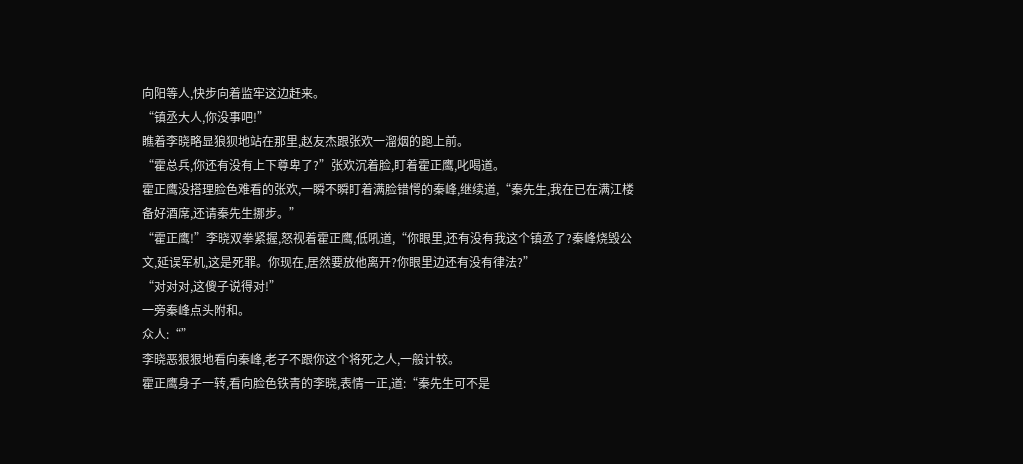向阳等人,快步向着监牢这边赶来。
“镇丞大人,你没事吧!”
瞧着李晓略显狼狈地站在那里,赵友杰跟张欢一溜烟的跑上前。
“霍总兵,你还有没有上下尊卑了?”张欢沉着脸,盯着霍正鹰,叱喝道。
霍正鹰没搭理脸色难看的张欢,一瞬不瞬盯着满脸错愕的秦峰,继续道,“秦先生,我在已在满江楼备好酒席,还请秦先生挪步。”
“霍正鹰!”李晓双拳紧握,怒视着霍正鹰,低吼道,“你眼里,还有没有我这个镇丞了?秦峰烧毁公文,延误军机,这是死罪。你现在,居然要放他离开?你眼里边还有没有律法?”
“对对对,这傻子说得对!”
一旁秦峰点头附和。
众人:“”
李晓恶狠狠地看向秦峰,老子不跟你这个将死之人,一般计较。
霍正鹰身子一转,看向脸色铁青的李晓,表情一正,道:“秦先生可不是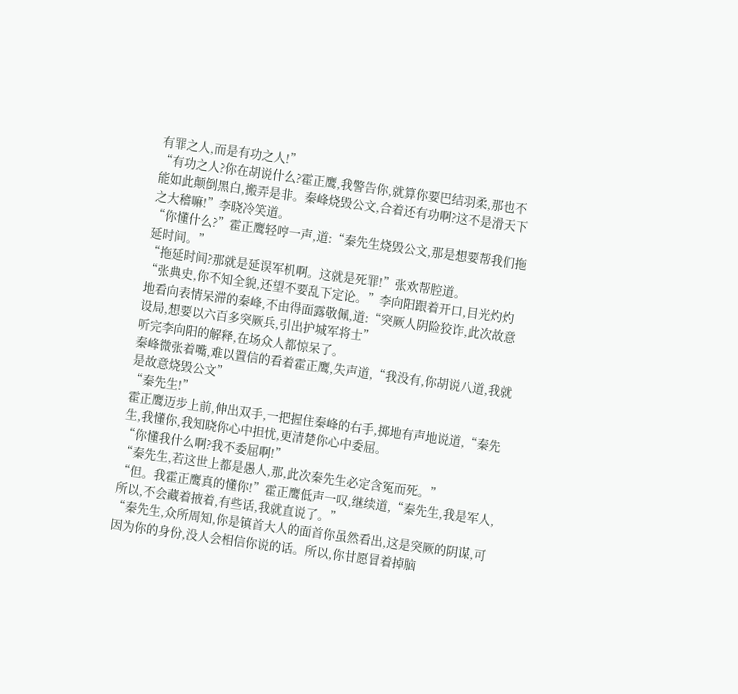有罪之人,而是有功之人!”
“有功之人?你在胡说什么?霍正鹰,我警告你,就算你要巴结羽柔,那也不能如此颠倒黑白,搬弄是非。秦峰烧毁公文,合着还有功啊?这不是滑天下之大稽嘛!”李晓冷笑道。
“你懂什么?”霍正鹰轻哼一声,道:“秦先生烧毁公文,那是想要帮我们拖延时间。”
“拖延时间?那就是延误军机啊。这就是死罪!”张欢帮腔道。
“张典史,你不知全貌,还望不要乱下定论。”李向阳跟着开口,目光灼灼地看向表情呆滞的秦峰,不由得面露敬佩,道:“突厥人阴险狡诈,此次故意设局,想要以六百多突厥兵,引出护城军将士”
听完李向阳的解释,在场众人都惊呆了。
秦峰微张着嘴,难以置信的看着霍正鹰,失声道,“我没有,你胡说八道,我就是故意烧毁公文”
“秦先生!”
霍正鹰迈步上前,伸出双手,一把握住秦峰的右手,掷地有声地说道,“秦先生,我懂你,我知晓你心中担忧,更清楚你心中委屈。
“你懂我什么啊?我不委屈啊!”
“秦先生,若这世上都是愚人,那,此次秦先生必定含冤而死。”
“但。我霍正鹰真的懂你!”霍正鹰低声一叹,继续道,“秦先生,我是军人,所以,不会藏着掖着,有些话,我就直说了。”
“秦先生,众所周知,你是镇首大人的面首你虽然看出,这是突厥的阴谋,可因为你的身份,没人会相信你说的话。所以,你甘愿冒着掉脑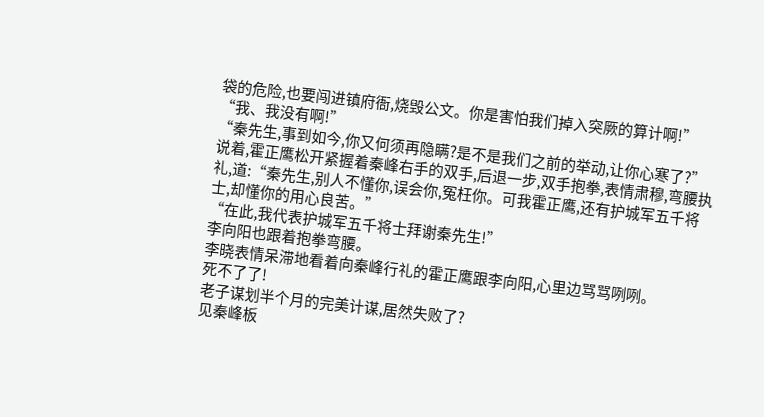袋的危险,也要闯进镇府衙,烧毁公文。你是害怕我们掉入突厥的算计啊!”
“我、我没有啊!”
“秦先生,事到如今,你又何须再隐瞒?是不是我们之前的举动,让你心寒了?”
说着,霍正鹰松开紧握着秦峰右手的双手,后退一步,双手抱拳,表情肃穆,弯腰执礼,道:“秦先生,别人不懂你,误会你,冤枉你。可我霍正鹰,还有护城军五千将士,却懂你的用心良苦。”
“在此,我代表护城军五千将士拜谢秦先生!”
李向阳也跟着抱拳弯腰。
李晓表情呆滞地看着向秦峰行礼的霍正鹰跟李向阳,心里边骂骂咧咧。
死不了了!
老子谋划半个月的完美计谋,居然失败了?
见秦峰板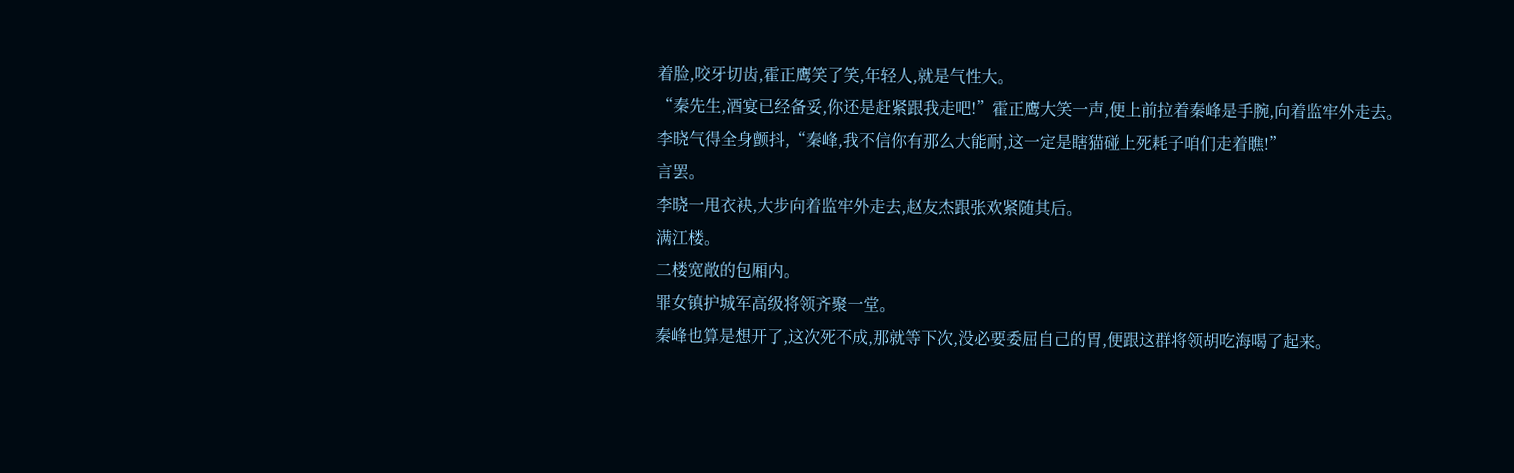着脸,咬牙切齿,霍正鹰笑了笑,年轻人,就是气性大。
“秦先生,酒宴已经备妥,你还是赶紧跟我走吧!”霍正鹰大笑一声,便上前拉着秦峰是手腕,向着监牢外走去。
李晓气得全身颤抖,“秦峰,我不信你有那么大能耐,这一定是瞎猫碰上死耗子咱们走着瞧!”
言罢。
李晓一甩衣袂,大步向着监牢外走去,赵友杰跟张欢紧随其后。
满江楼。
二楼宽敞的包厢内。
罪女镇护城军高级将领齐聚一堂。
秦峰也算是想开了,这次死不成,那就等下次,没必要委屈自己的胃,便跟这群将领胡吃海喝了起来。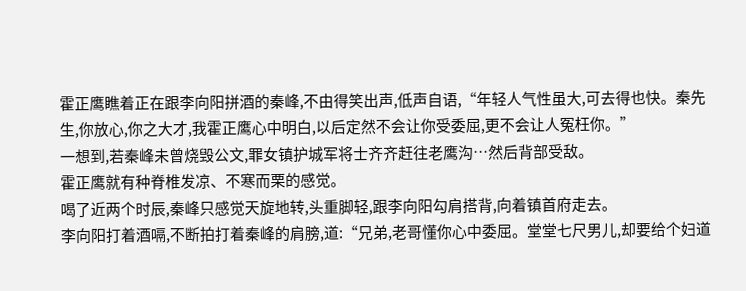霍正鹰瞧着正在跟李向阳拼酒的秦峰,不由得笑出声,低声自语,“年轻人气性虽大,可去得也快。秦先生,你放心,你之大才,我霍正鹰心中明白,以后定然不会让你受委屈,更不会让人冤枉你。”
一想到,若秦峰未曾烧毁公文,罪女镇护城军将士齐齐赶往老鹰沟…然后背部受敌。
霍正鹰就有种脊椎发凉、不寒而栗的感觉。
喝了近两个时辰,秦峰只感觉天旋地转,头重脚轻,跟李向阳勾肩搭背,向着镇首府走去。
李向阳打着酒嗝,不断拍打着秦峰的肩膀,道:“兄弟,老哥懂你心中委屈。堂堂七尺男儿,却要给个妇道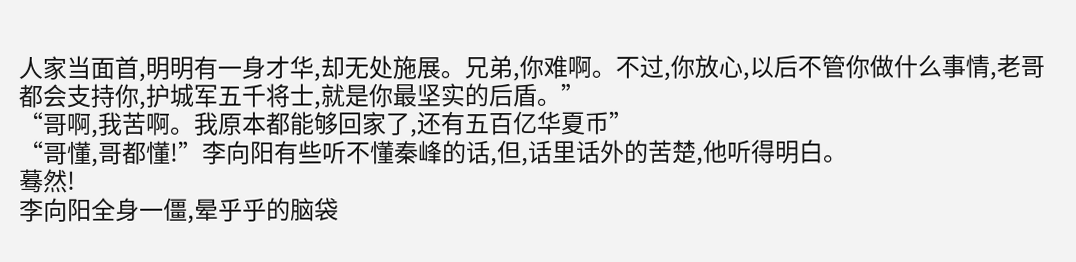人家当面首,明明有一身才华,却无处施展。兄弟,你难啊。不过,你放心,以后不管你做什么事情,老哥都会支持你,护城军五千将士,就是你最坚实的后盾。”
“哥啊,我苦啊。我原本都能够回家了,还有五百亿华夏币”
“哥懂,哥都懂!”李向阳有些听不懂秦峰的话,但,话里话外的苦楚,他听得明白。
蓦然!
李向阳全身一僵,晕乎乎的脑袋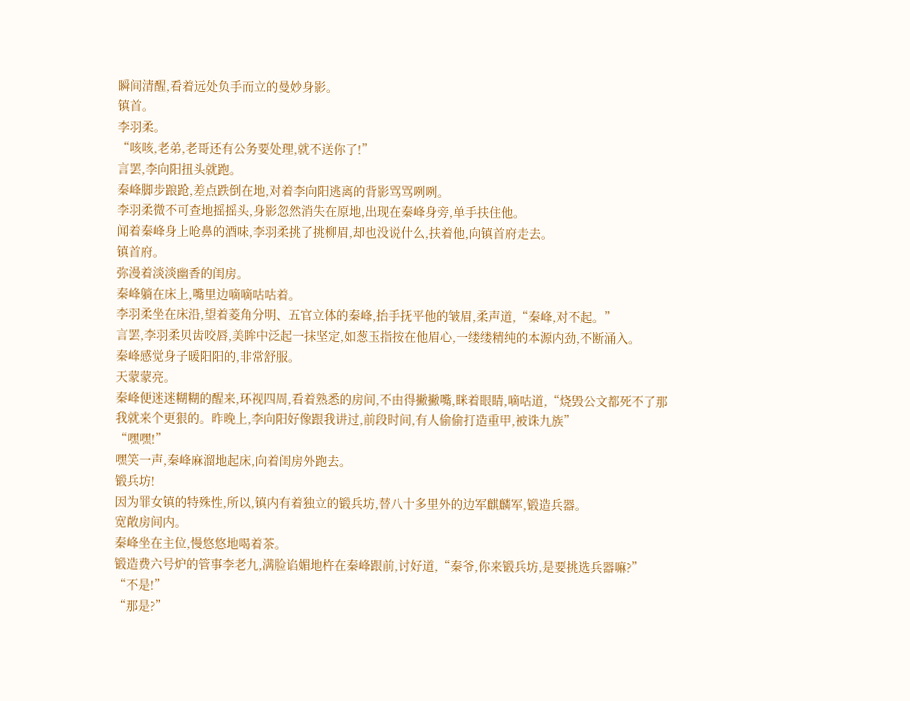瞬间清醒,看着远处负手而立的曼妙身影。
镇首。
李羽柔。
“咳咳,老弟,老哥还有公务要处理,就不送你了!”
言罢,李向阳扭头就跑。
秦峰脚步踉跄,差点跌倒在地,对着李向阳逃离的背影骂骂咧咧。
李羽柔微不可查地摇摇头,身影忽然消失在原地,出现在秦峰身旁,单手扶住他。
闻着秦峰身上呛鼻的酒味,李羽柔挑了挑柳眉,却也没说什么,扶着他,向镇首府走去。
镇首府。
弥漫着淡淡幽香的闺房。
秦峰躺在床上,嘴里边嘀嘀咕咕着。
李羽柔坐在床沿,望着菱角分明、五官立体的秦峰,抬手抚平他的皱眉,柔声道,“秦峰,对不起。”
言罢,李羽柔贝齿咬唇,美眸中泛起一抹坚定,如葱玉指按在他眉心,一缕缕精纯的本源内劲,不断涌入。
秦峰感觉身子暖阳阳的,非常舒服。
天蒙蒙亮。
秦峰便迷迷糊糊的醒来,环视四周,看着熟悉的房间,不由得撇撇嘴,眯着眼睛,嘀咕道,“烧毁公文都死不了那我就来个更狠的。昨晚上,李向阳好像跟我讲过,前段时间,有人偷偷打造重甲,被诛九族”
“嘿嘿!”
嘿笑一声,秦峰麻溜地起床,向着闺房外跑去。
锻兵坊!
因为罪女镇的特殊性,所以,镇内有着独立的锻兵坊,替八十多里外的边军麒麟军,锻造兵器。
宽敞房间内。
秦峰坐在主位,慢悠悠地喝着茶。
锻造费六号炉的管事李老九,满脸谄媚地杵在秦峰跟前,讨好道,“秦爷,你来锻兵坊,是要挑选兵器嘛?”
“不是!”
“那是?”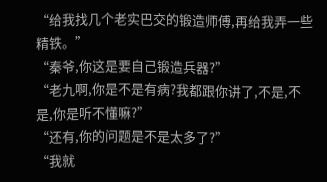“给我找几个老实巴交的锻造师傅,再给我弄一些精铁。”
“秦爷,你这是要自己锻造兵器?”
“老九啊,你是不是有病?我都跟你讲了,不是,不是,你是听不懂嘛?”
“还有,你的问题是不是太多了?”
“我就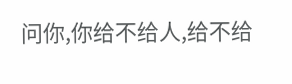问你,你给不给人,给不给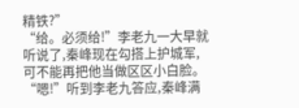精铁?”
“给。必须给!”李老九一大早就听说了,秦峰现在勾搭上护城军,可不能再把他当做区区小白脸。
“嗯!”听到李老九答应,秦峰满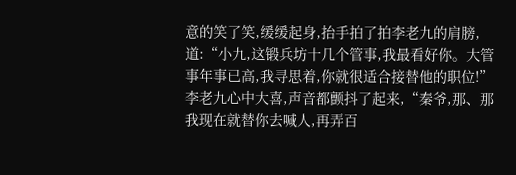意的笑了笑,缓缓起身,抬手拍了拍李老九的肩膀,道:“小九,这锻兵坊十几个管事,我最看好你。大管事年事已高,我寻思着,你就很适合接替他的职位!”
李老九心中大喜,声音都颤抖了起来,“秦爷,那、那我现在就替你去喊人,再弄百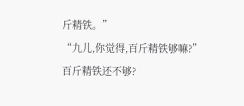斤精铁。”
“九儿,你觉得,百斤精铁够嘛?”
百斤精铁还不够?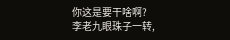你这是要干啥啊?
李老九眼珠子一转,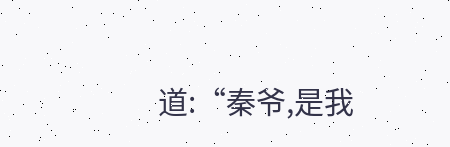道:“秦爷,是我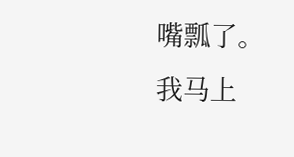嘴瓢了。我马上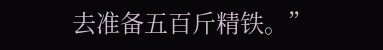去准备五百斤精铁。”